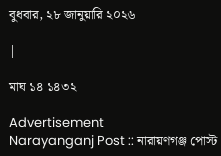বুধবার, ২৮ জানুয়ারি ২০২৬

|

মাঘ ১৪ ১৪৩২

Advertisement
Narayanganj Post :: নারায়ণগঞ্জ পোস্ট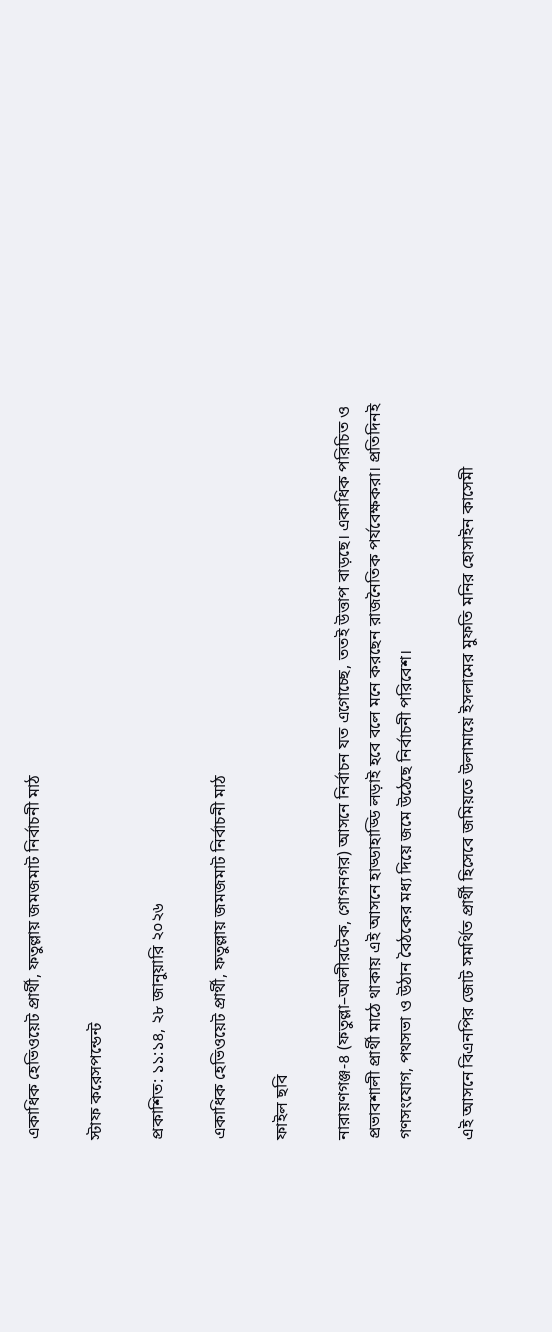একাধিক হেভিওয়েট প্রার্থী, ফতুল্লায় জমজমাট নির্বাচনী মাঠ

স্টাফ করেসপন্ডেন্ট

প্রকাশিত: ১১:১৪, ২৮ জানুয়ারি ২০২৬

একাধিক হেভিওয়েট প্রার্থী, ফতুল্লায় জমজমাট নির্বাচনী মাঠ

ফাইল ছবি

নারায়ণগঞ্জ-৪ (ফতুল্লা–আলীরটেক, গোগনগর) আসনে নির্বাচন যত এগোচ্ছে, ততই উত্তাপ বাড়ছে। একাধিক পরিচিত ও প্রভাবশালী প্রার্থী মাঠে থাকায় এই আসনে হাড্ডাহাড্ডি লড়াই হবে বলে মনে করছেন রাজনৈতিক পর্যবেক্ষকরা। প্রতিদিনই গণসংযোগ, পথসভা ও উঠান বৈঠকের মধ্য দিয়ে জমে উঠেছে নির্বাচনী পরিবেশ।

এই আসনে বিএনপির জোট সমর্থিত প্রার্থী হিসেবে জমিয়তে উলামায়ে ইসলামের মুফতি মনির হোসাইন কাসেমী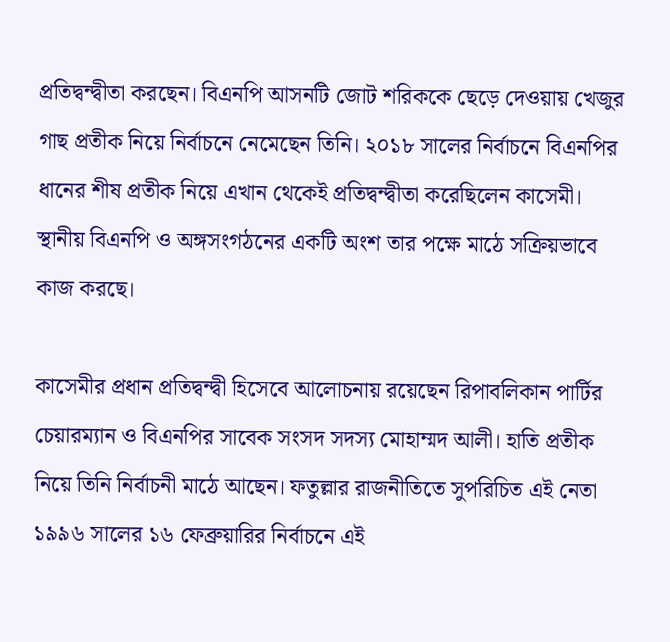প্রতিদ্বন্দ্বীতা করছেন। বিএনপি আসনটি জোট শরিককে ছেড়ে দেওয়ায় খেজুর গাছ প্রতীক নিয়ে নির্বাচনে নেমেছেন তিনি। ২০১৮ সালের নির্বাচনে বিএনপির ধানের শীষ প্রতীক নিয়ে এখান থেকেই প্রতিদ্বন্দ্বীতা করেছিলেন কাসেমী। স্থানীয় বিএনপি ও অঙ্গসংগঠনের একটি অংশ তার পক্ষে মাঠে সক্রিয়ভাবে কাজ করছে।

কাসেমীর প্রধান প্রতিদ্বন্দ্বী হিসেবে আলোচনায় রয়েছেন রিপাবলিকান পার্টির চেয়ারম্যান ও বিএনপির সাবেক সংসদ সদস্য মোহাম্মদ আলী। হাতি প্রতীক নিয়ে তিনি নির্বাচনী মাঠে আছেন। ফতুল্লার রাজনীতিতে সুপরিচিত এই নেতা ১৯৯৬ সালের ১৬ ফেব্রুয়ারির নির্বাচনে এই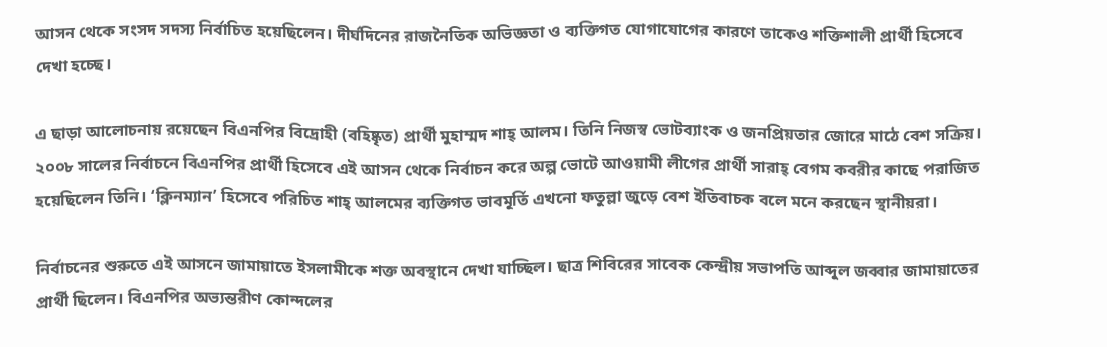আসন থেকে সংসদ সদস্য নির্বাচিত হয়েছিলেন। দীর্ঘদিনের রাজনৈতিক অভিজ্ঞতা ও ব্যক্তিগত যোগাযোগের কারণে তাকেও শক্তিশালী প্রার্থী হিসেবে দেখা হচ্ছে।

এ ছাড়া আলোচনায় রয়েছেন বিএনপির বিদ্রোহী (বহিষ্কৃত) প্রার্থী মুহাম্মদ শাহ্ আলম। তিনি নিজস্ব ভোটব্যাংক ও জনপ্রিয়তার জোরে মাঠে বেশ সক্রিয়। ২০০৮ সালের নির্বাচনে বিএনপির প্রার্থী হিসেবে এই আসন থেকে নির্বাচন করে অল্প ভোটে আওয়ামী লীগের প্রার্থী সারাহ্ বেগম কবরীর কাছে পরাজিত হয়েছিলেন তিনি। ‘ক্লিনম্যান’ হিসেবে পরিচিত শাহ্ আলমের ব্যক্তিগত ভাবমূর্তি এখনো ফতুল্লা জুড়ে বেশ ইতিবাচক বলে মনে করছেন স্থানীয়রা।

নির্বাচনের শুরুতে এই আসনে জামায়াতে ইসলামীকে শক্ত অবস্থানে দেখা যাচ্ছিল। ছাত্র শিবিরের সাবেক কেন্দ্রীয় সভাপতি আব্দুল জব্বার জামায়াতের প্রার্থী ছিলেন। বিএনপির অভ্যন্তরীণ কোন্দলের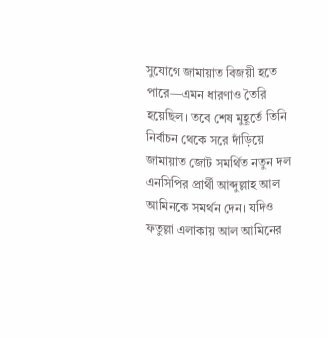সুযোগে জামায়াত বিজয়ী হতে পারে—এমন ধারণাও তৈরি হয়েছিল। তবে শেষ মুহূর্তে তিনি নির্বাচন থেকে সরে দাঁড়িয়ে জামায়াত জোট সমর্থিত নতুন দল এনসিপির প্রার্থী আব্দুল্লাহ আল আমিনকে সমর্থন দেন। যদিও ফতুল্লা এলাকায় আল আমিনের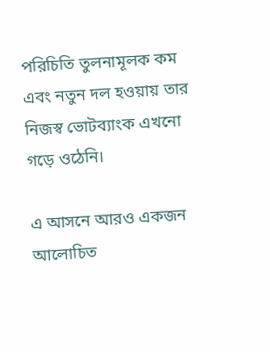পরিচিতি তুলনামূলক কম এবং নতুন দল হওয়ায় তার নিজস্ব ভোটব্যাংক এখনো গড়ে ওঠেনি।

এ আসনে আরও একজন আলোচিত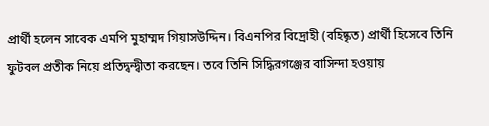প্রার্থী হলেন সাবেক এমপি মুহাম্মদ গিয়াসউদ্দিন। বিএনপির বিদ্রোহী (বহিষ্কৃত) প্রার্থী হিসেবে তিনি ফুটবল প্রতীক নিয়ে প্রতিদ্বন্দ্বীতা করছেন। তবে তিনি সিদ্ধিরগঞ্জের বাসিন্দা হওয়ায়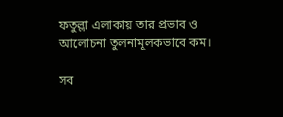ফতুল্লা এলাকায় তার প্রভাব ও আলোচনা তুলনামূলকভাবে কম।

সব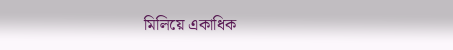মিলিয়ে একাধিক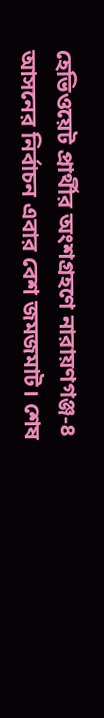হেভিওয়েট প্রার্থীর অংশগ্রহণে নারায়ণগঞ্জ-৪ আসনের নির্বাচন এবার বেশ জমজমাট। শেষ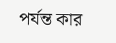পর্যন্ত কার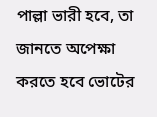পাল্লা ভারী হবে, তা জানতে অপেক্ষা করতে হবে ভোটের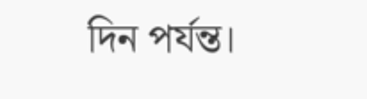দিন পর্যন্ত।